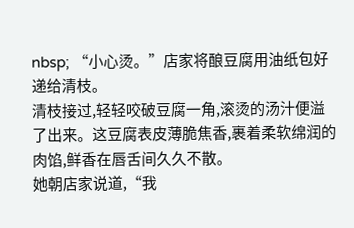nbsp; “小心烫。”店家将酿豆腐用油纸包好递给清枝。
清枝接过,轻轻咬破豆腐一角,滚烫的汤汁便溢了出来。这豆腐表皮薄脆焦香,裹着柔软绵润的肉馅,鲜香在唇舌间久久不散。
她朝店家说道,“我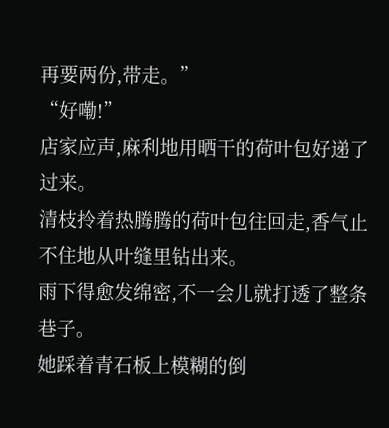再要两份,带走。”
“好嘞!”
店家应声,麻利地用晒干的荷叶包好递了过来。
清枝拎着热腾腾的荷叶包往回走,香气止不住地从叶缝里钻出来。
雨下得愈发绵密,不一会儿就打透了整条巷子。
她踩着青石板上模糊的倒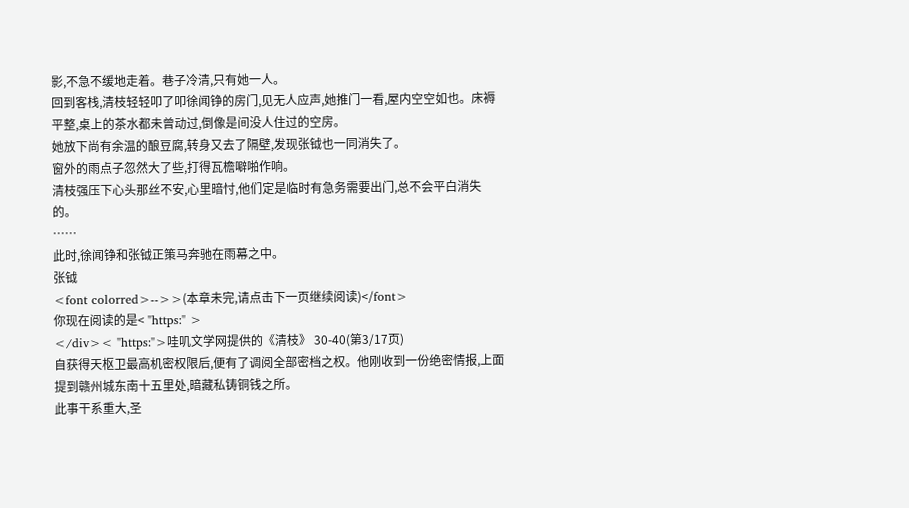影,不急不缓地走着。巷子冷清,只有她一人。
回到客栈,清枝轻轻叩了叩徐闻铮的房门,见无人应声,她推门一看,屋内空空如也。床褥平整,桌上的茶水都未曾动过,倒像是间没人住过的空房。
她放下尚有余温的酿豆腐,转身又去了隔壁,发现张钺也一同消失了。
窗外的雨点子忽然大了些,打得瓦檐噼啪作响。
清枝强压下心头那丝不安,心里暗忖,他们定是临时有急务需要出门,总不会平白消失的。
……
此时,徐闻铮和张钺正策马奔驰在雨幕之中。
张钺
<font colorred>-->>(本章未完,请点击下一页继续阅读)</font>
你现在阅读的是< "https:" >
</div>< "https:">哇叽文学网提供的《清枝》 30-40(第3/17页)
自获得天枢卫最高机密权限后,便有了调阅全部密档之权。他刚收到一份绝密情报,上面提到赣州城东南十五里处,暗藏私铸铜钱之所。
此事干系重大,圣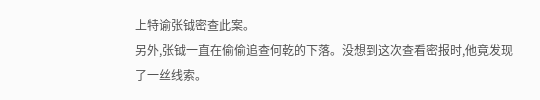上特谕张钺密查此案。
另外,张钺一直在偷偷追查何乾的下落。没想到这次查看密报时,他竟发现了一丝线索。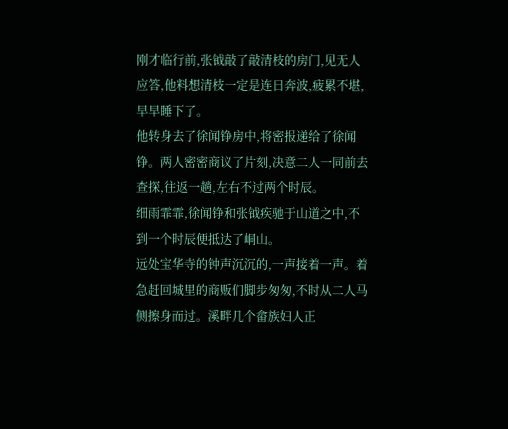刚才临行前,张钺敲了敲清枝的房门,见无人应答,他料想清枝一定是连日奔波,疲累不堪,早早睡下了。
他转身去了徐闻铮房中,将密报递给了徐闻铮。两人密密商议了片刻,决意二人一同前去查探,往返一趟,左右不过两个时辰。
细雨霏霏,徐闻铮和张钺疾驰于山道之中,不到一个时辰便抵达了峒山。
远处宝华寺的钟声沉沉的,一声接着一声。着急赶回城里的商贩们脚步匆匆,不时从二人马侧擦身而过。溪畔几个畲族妇人正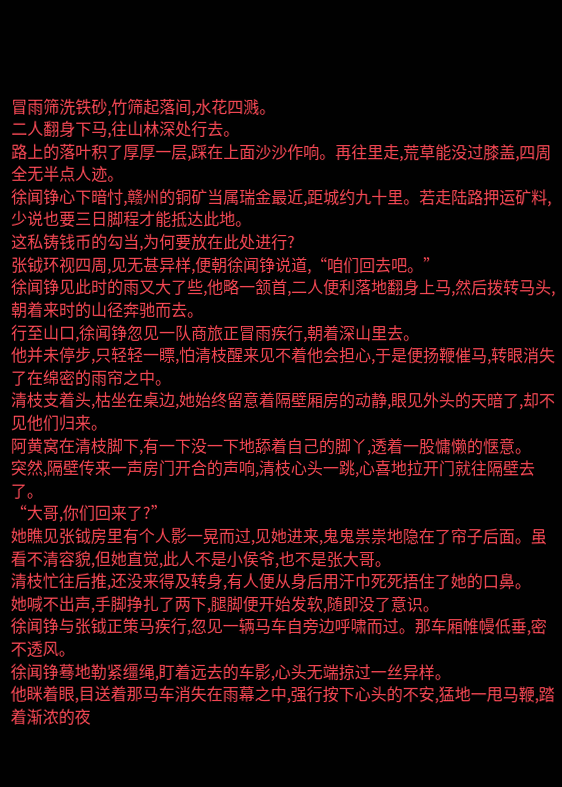冒雨筛洗铁砂,竹筛起落间,水花四溅。
二人翻身下马,往山林深处行去。
路上的落叶积了厚厚一层,踩在上面沙沙作响。再往里走,荒草能没过膝盖,四周全无半点人迹。
徐闻铮心下暗忖,赣州的铜矿当属瑞金最近,距城约九十里。若走陆路押运矿料,少说也要三日脚程才能抵达此地。
这私铸钱币的勾当,为何要放在此处进行?
张钺环视四周,见无甚异样,便朝徐闻铮说道,“咱们回去吧。”
徐闻铮见此时的雨又大了些,他略一颔首,二人便利落地翻身上马,然后拨转马头,朝着来时的山径奔驰而去。
行至山口,徐闻铮忽见一队商旅正冒雨疾行,朝着深山里去。
他并未停步,只轻轻一瞟,怕清枝醒来见不着他会担心,于是便扬鞭催马,转眼消失了在绵密的雨帘之中。
清枝支着头,枯坐在桌边,她始终留意着隔壁厢房的动静,眼见外头的天暗了,却不见他们归来。
阿黄窝在清枝脚下,有一下没一下地舔着自己的脚丫,透着一股慵懒的惬意。
突然,隔壁传来一声房门开合的声响,清枝心头一跳,心喜地拉开门就往隔壁去了。
“大哥,你们回来了?”
她瞧见张钺房里有个人影一晃而过,见她进来,鬼鬼祟祟地隐在了帘子后面。虽看不清容貌,但她直觉,此人不是小侯爷,也不是张大哥。
清枝忙往后推,还没来得及转身,有人便从身后用汗巾死死捂住了她的口鼻。
她喊不出声,手脚挣扎了两下,腿脚便开始发软,随即没了意识。
徐闻铮与张钺正策马疾行,忽见一辆马车自旁边呼啸而过。那车厢帷幔低垂,密不透风。
徐闻铮蓦地勒紧缰绳,盯着远去的车影,心头无端掠过一丝异样。
他眯着眼,目送着那马车消失在雨幕之中,强行按下心头的不安,猛地一甩马鞭,踏着渐浓的夜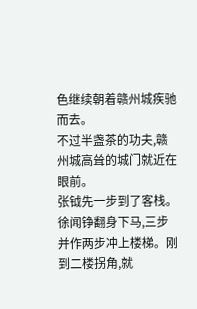色继续朝着赣州城疾驰而去。
不过半盏茶的功夫,赣州城高耸的城门就近在眼前。
张钺先一步到了客栈。
徐闻铮翻身下马,三步并作两步冲上楼梯。刚到二楼拐角,就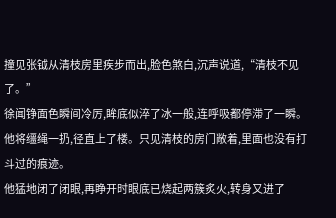撞见张钺从清枝房里疾步而出,脸色煞白,沉声说道,“清枝不见了。”
徐闻铮面色瞬间冷厉,眸底似淬了冰一般,连呼吸都停滞了一瞬。他将缰绳一扔,径直上了楼。只见清枝的房门敞着,里面也没有打斗过的痕迹。
他猛地闭了闭眼,再睁开时眼底已烧起两簇炙火,转身又进了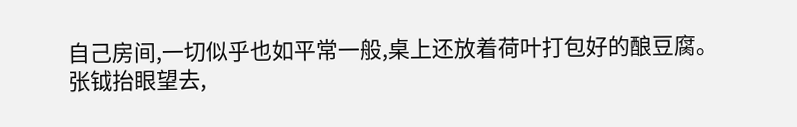自己房间,一切似乎也如平常一般,桌上还放着荷叶打包好的酿豆腐。
张钺抬眼望去,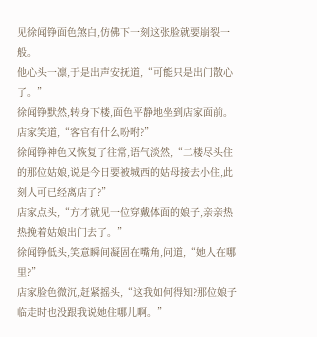见徐闻铮面色煞白,仿佛下一刻这张脸就要崩裂一般。
他心头一凛,于是出声安抚道,“可能只是出门散心了。”
徐闻铮默然,转身下楼,面色平静地坐到店家面前。
店家笑道,“客官有什么吩咐?”
徐闻铮神色又恢复了往常,语气淡然,“二楼尽头住的那位姑娘,说是今日要被城西的姑母接去小住,此刻人可已经离店了?”
店家点头,“方才就见一位穿戴体面的娘子,亲亲热热挽着姑娘出门去了。”
徐闻铮低头,笑意瞬间凝固在嘴角,问道,“她人在哪里?”
店家脸色微沉,赶紧摇头,“这我如何得知?那位娘子临走时也没跟我说她住哪儿啊。”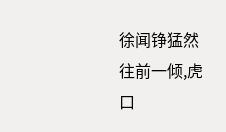徐闻铮猛然往前一倾,虎口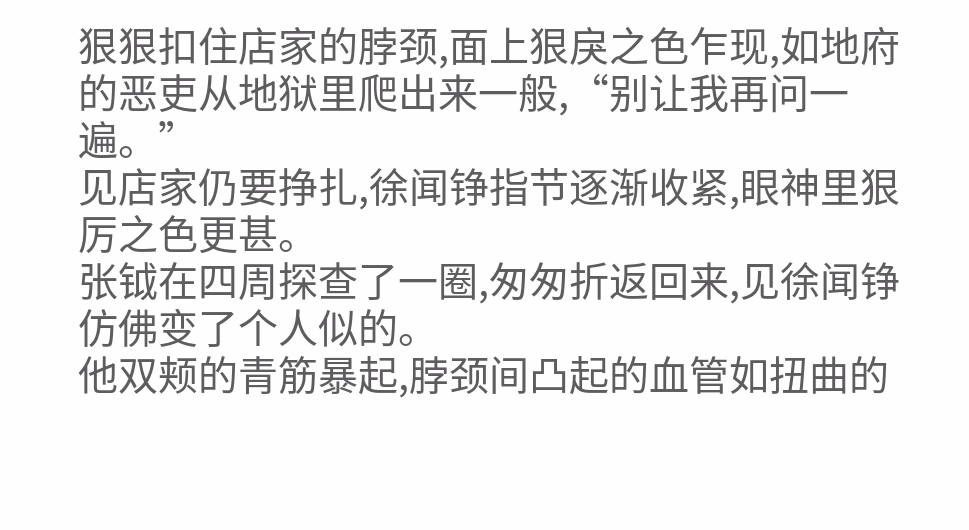狠狠扣住店家的脖颈,面上狠戾之色乍现,如地府的恶吏从地狱里爬出来一般,“别让我再问一遍。”
见店家仍要挣扎,徐闻铮指节逐渐收紧,眼神里狠厉之色更甚。
张钺在四周探查了一圈,匆匆折返回来,见徐闻铮仿佛变了个人似的。
他双颊的青筋暴起,脖颈间凸起的血管如扭曲的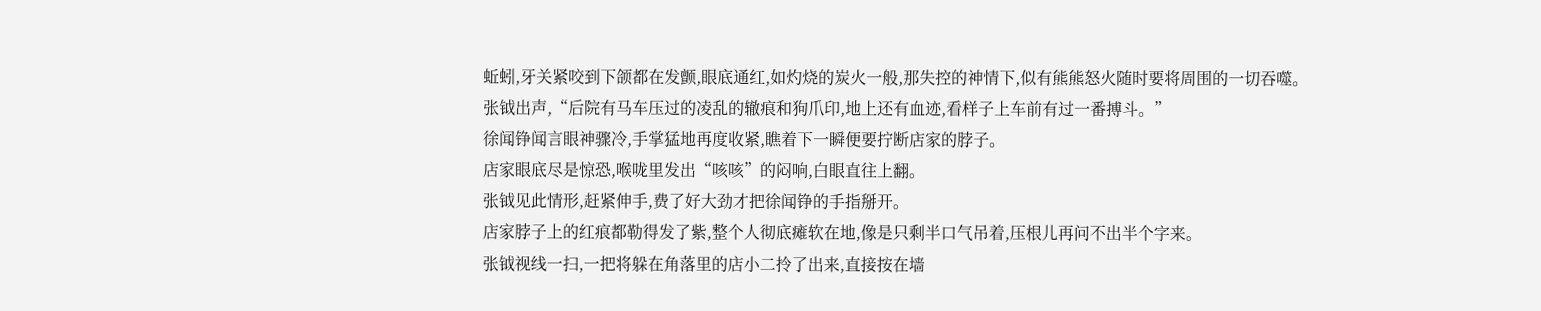蚯蚓,牙关紧咬到下颌都在发颤,眼底通红,如灼烧的炭火一般,那失控的神情下,似有熊熊怒火随时要将周围的一切吞噬。
张钺出声,“后院有马车压过的凌乱的辙痕和狗爪印,地上还有血迹,看样子上车前有过一番搏斗。”
徐闻铮闻言眼神骤冷,手掌猛地再度收紧,瞧着下一瞬便要拧断店家的脖子。
店家眼底尽是惊恐,喉咙里发出“咳咳”的闷响,白眼直往上翻。
张钺见此情形,赶紧伸手,费了好大劲才把徐闻铮的手指掰开。
店家脖子上的红痕都勒得发了紫,整个人彻底瘫软在地,像是只剩半口气吊着,压根儿再问不出半个字来。
张钺视线一扫,一把将躲在角落里的店小二拎了出来,直接按在墙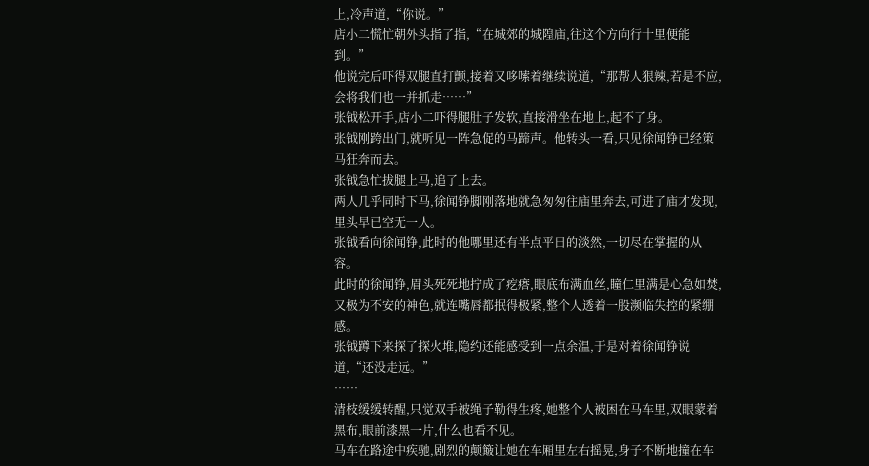上,冷声道,“你说。”
店小二慌忙朝外头指了指,“在城郊的城隍庙,往这个方向行十里便能到。”
他说完后吓得双腿直打颤,接着又哆嗦着继续说道,“那帮人狠辣,若是不应,会将我们也一并抓走……”
张钺松开手,店小二吓得腿肚子发软,直接滑坐在地上,起不了身。
张钺刚跨出门,就听见一阵急促的马蹄声。他转头一看,只见徐闻铮已经策马狂奔而去。
张钺急忙拔腿上马,追了上去。
两人几乎同时下马,徐闻铮脚刚落地就急匆匆往庙里奔去,可进了庙才发现,里头早已空无一人。
张钺看向徐闻铮,此时的他哪里还有半点平日的淡然,一切尽在掌握的从容。
此时的徐闻铮,眉头死死地拧成了疙瘩,眼底布满血丝,瞳仁里满是心急如焚,又极为不安的神色,就连嘴唇都抿得极紧,整个人透着一股濒临失控的紧绷感。
张钺蹲下来探了探火堆,隐约还能感受到一点余温,于是对着徐闻铮说道,“还没走远。”
……
清枝缓缓转醒,只觉双手被绳子勒得生疼,她整个人被困在马车里,双眼蒙着黑布,眼前漆黑一片,什么也看不见。
马车在路途中疾驰,剧烈的颠簸让她在车厢里左右摇晃,身子不断地撞在车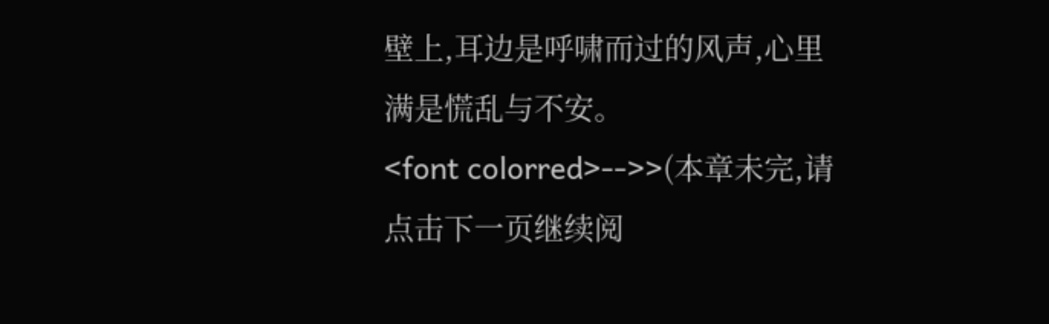壁上,耳边是呼啸而过的风声,心里满是慌乱与不安。
<font colorred>-->>(本章未完,请点击下一页继续阅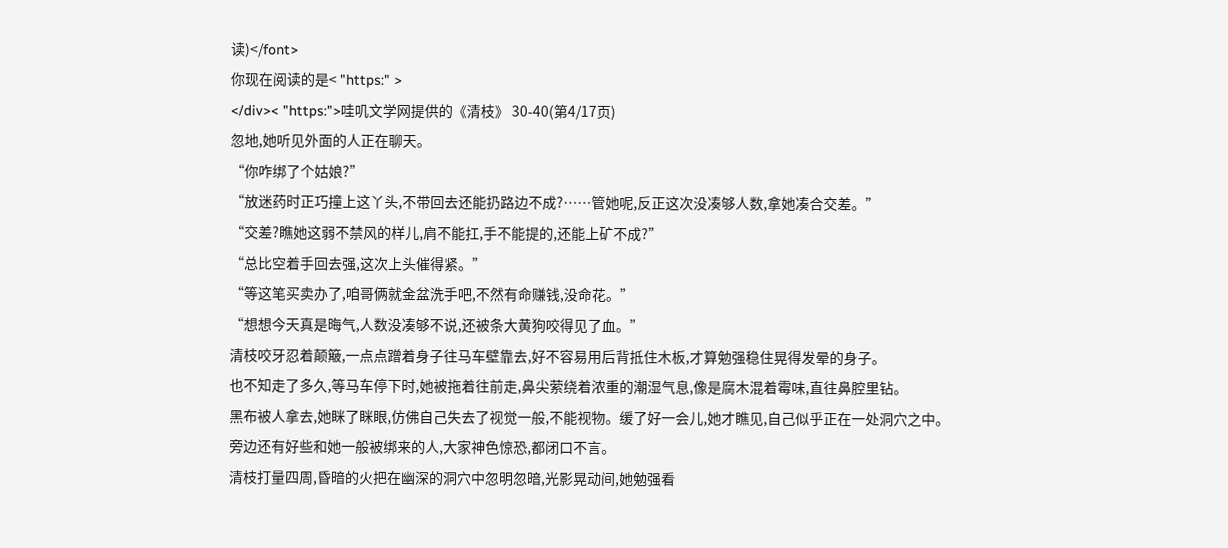读)</font>
你现在阅读的是< "https:" >
</div>< "https:">哇叽文学网提供的《清枝》 30-40(第4/17页)
忽地,她听见外面的人正在聊天。
“你咋绑了个姑娘?”
“放迷药时正巧撞上这丫头,不带回去还能扔路边不成?……管她呢,反正这次没凑够人数,拿她凑合交差。”
“交差?瞧她这弱不禁风的样儿,肩不能扛,手不能提的,还能上矿不成?”
“总比空着手回去强,这次上头催得紧。”
“等这笔买卖办了,咱哥俩就金盆洗手吧,不然有命赚钱,没命花。”
“想想今天真是晦气,人数没凑够不说,还被条大黄狗咬得见了血。”
清枝咬牙忍着颠簸,一点点蹭着身子往马车壁靠去,好不容易用后背抵住木板,才算勉强稳住晃得发晕的身子。
也不知走了多久,等马车停下时,她被拖着往前走,鼻尖萦绕着浓重的潮湿气息,像是腐木混着霉味,直往鼻腔里钻。
黑布被人拿去,她眯了眯眼,仿佛自己失去了视觉一般,不能视物。缓了好一会儿,她才瞧见,自己似乎正在一处洞穴之中。
旁边还有好些和她一般被绑来的人,大家神色惊恐,都闭口不言。
清枝打量四周,昏暗的火把在幽深的洞穴中忽明忽暗,光影晃动间,她勉强看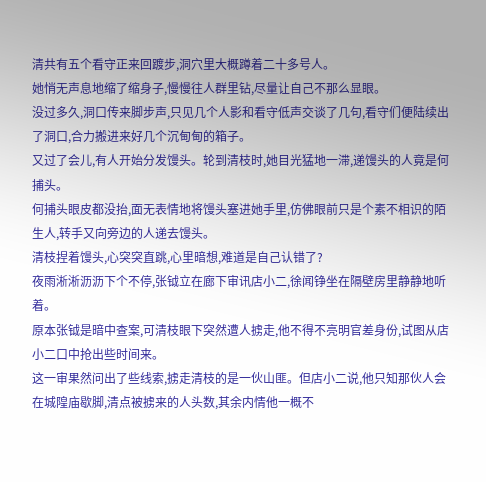清共有五个看守正来回踱步,洞穴里大概蹲着二十多号人。
她悄无声息地缩了缩身子,慢慢往人群里钻,尽量让自己不那么显眼。
没过多久,洞口传来脚步声,只见几个人影和看守低声交谈了几句,看守们便陆续出了洞口,合力搬进来好几个沉甸甸的箱子。
又过了会儿,有人开始分发馒头。轮到清枝时,她目光猛地一滞,递馒头的人竟是何捕头。
何捕头眼皮都没抬,面无表情地将馒头塞进她手里,仿佛眼前只是个素不相识的陌生人,转手又向旁边的人递去馒头。
清枝捏着馒头,心突突直跳,心里暗想,难道是自己认错了?
夜雨淅淅沥沥下个不停,张钺立在廊下审讯店小二,徐闻铮坐在隔壁房里静静地听着。
原本张钺是暗中查案,可清枝眼下突然遭人掳走,他不得不亮明官差身份,试图从店小二口中抢出些时间来。
这一审果然问出了些线索,掳走清枝的是一伙山匪。但店小二说,他只知那伙人会在城隍庙歇脚,清点被掳来的人头数,其余内情他一概不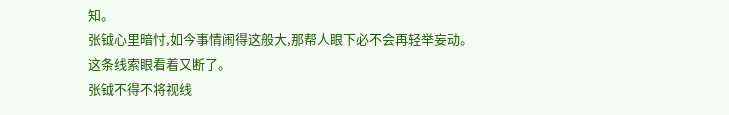知。
张钺心里暗忖,如今事情闹得这般大,那帮人眼下必不会再轻举妄动。
这条线索眼看着又断了。
张钺不得不将视线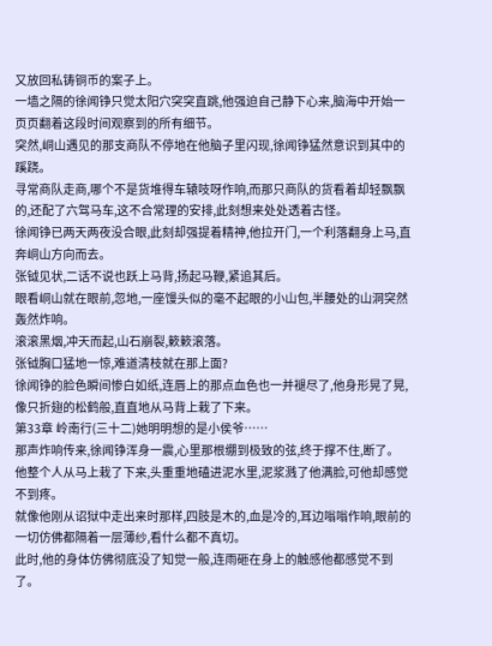又放回私铸铜币的案子上。
一墙之隔的徐闻铮只觉太阳穴突突直跳,他强迫自己静下心来,脑海中开始一页页翻着这段时间观察到的所有细节。
突然,峒山遇见的那支商队不停地在他脑子里闪现,徐闻铮猛然意识到其中的蹊跷。
寻常商队走商,哪个不是货堆得车辕吱呀作响,而那只商队的货看着却轻飘飘的,还配了六驾马车,这不合常理的安排,此刻想来处处透着古怪。
徐闻铮已两天两夜没合眼,此刻却强提着精神,他拉开门,一个利落翻身上马,直奔峒山方向而去。
张钺见状,二话不说也跃上马背,扬起马鞭,紧追其后。
眼看峒山就在眼前,忽地,一座馒头似的毫不起眼的小山包,半腰处的山洞突然轰然炸响。
滚滚黑烟,冲天而起,山石崩裂,簌簌滚落。
张钺胸口猛地一惊,难道清枝就在那上面?
徐闻铮的脸色瞬间惨白如纸,连唇上的那点血色也一并褪尽了,他身形晃了晃,像只折翅的松鹤般,直直地从马背上栽了下来。
第33章 岭南行(三十二)她明明想的是小侯爷……
那声炸响传来,徐闻铮浑身一震,心里那根绷到极致的弦,终于撑不住,断了。
他整个人从马上栽了下来,头重重地磕进泥水里,泥浆溅了他满脸,可他却感觉不到疼。
就像他刚从诏狱中走出来时那样,四肢是木的,血是冷的,耳边嗡嗡作响,眼前的一切仿佛都隔着一层薄纱,看什么都不真切。
此时,他的身体仿佛彻底没了知觉一般,连雨砸在身上的触感他都感觉不到了。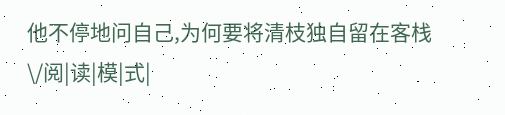他不停地问自己,为何要将清枝独自留在客栈
\/阅|读|模|式|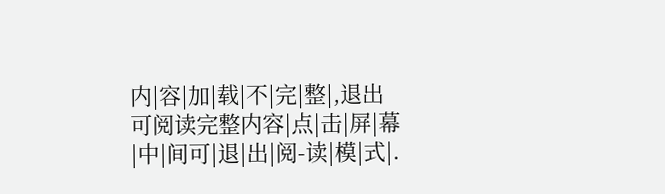内|容|加|载|不|完|整|,退出可阅读完整内容|点|击|屏|幕|中|间可|退|出|阅-读|模|式|.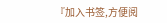『加入书签,方便阅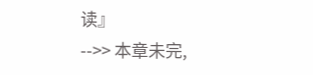读』
-->> 本章未完,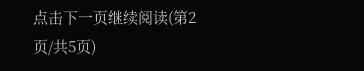点击下一页继续阅读(第2页/共5页)